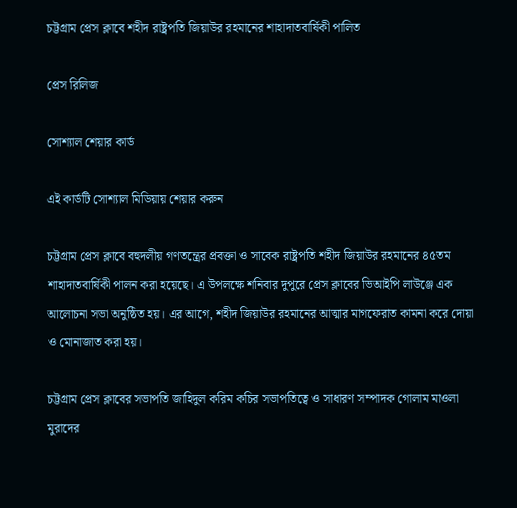চট্টগ্রাম প্রেস ক্লাবে শহীদ রাষ্ট্রপতি জিয়াউর রহমানের শাহাদাতবার্ষিকী পালিত

প্রেস রিলিজ

সোশ্যাল শেয়ার কার্ড

এই কার্ডটি সোশ্যাল মিডিয়ায় শেয়ার করুন

চট্টগ্রাম প্রেস ক্লাবে বহুদলীয় গণতন্ত্রের প্রবক্তা ও সাবেক রাষ্ট্রপতি শহীদ জিয়াউর রহমানের ৪৫তম শাহাদাতবার্ষিকী পালন করা হয়েছে। এ উপলক্ষে শনিবার দুপুরে প্রেস ক্লাবের ভিআইপি লাউঞ্জে এক আলোচনা সভা অনুষ্ঠিত হয়। এর আগে, শহীদ জিয়াউর রহমানের আত্মার মাগফেরাত কামনা করে দোয়া ও মোনাজাত করা হয়।

চট্টগ্রাম প্রেস ক্লাবের সভাপতি জাহিদুল করিম কচির সভাপতিত্বে ও সাধারণ সম্পাদক গোলাম মাওলা মুরাদের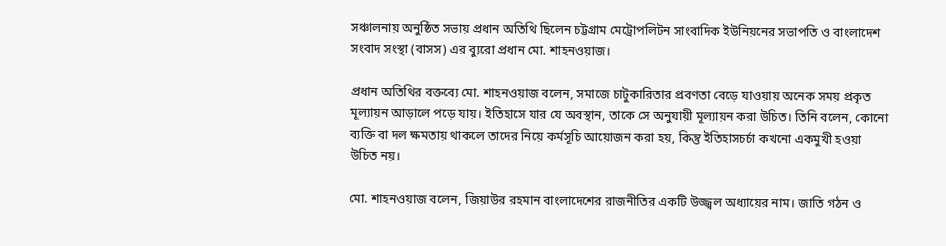সঞ্চালনায় অনুষ্ঠিত সভায় প্রধান অতিথি ছিলেন চট্টগ্রাম মেট্রোপলিটন সাংবাদিক ইউনিয়নের সভাপতি ও বাংলাদেশ সংবাদ সংস্থা (বাসস) এর ব্যুরো প্রধান মো. শাহনওয়াজ।

প্রধান অতিথির বক্তব্যে মো. শাহনওয়াজ বলেন, সমাজে চাটুকারিতার প্রবণতা বেড়ে যাওয়ায় অনেক সময় প্রকৃত মূল্যায়ন আড়ালে পড়ে যায়। ইতিহাসে যার যে অবস্থান, তাকে সে অনুযায়ী মূল্যায়ন করা উচিত। তিনি বলেন, কোনো ব্যক্তি বা দল ক্ষমতায় থাকলে তাদের নিয়ে কর্মসূচি আয়োজন করা হয়, কিন্তু ইতিহাসচর্চা কখনো একমুখী হওয়া উচিত নয়।

মো. শাহনওয়াজ বলেন, জিয়াউর রহমান বাংলাদেশের রাজনীতির একটি উজ্জ্বল অধ্যায়ের নাম। জাতি গঠন ও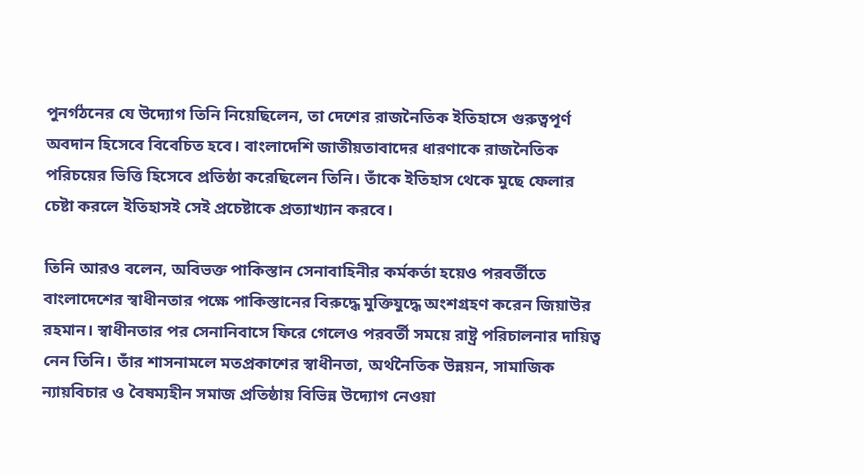পুনর্গঠনের যে উদ্যোগ তিনি নিয়েছিলেন, তা দেশের রাজনৈতিক ইতিহাসে গুরুত্বপূর্ণ অবদান হিসেবে বিবেচিত হবে। বাংলাদেশি জাতীয়তাবাদের ধারণাকে রাজনৈতিক পরিচয়ের ভিত্তি হিসেবে প্রতিষ্ঠা করেছিলেন তিনি। তাঁকে ইতিহাস থেকে মুছে ফেলার চেষ্টা করলে ইতিহাসই সেই প্রচেষ্টাকে প্রত্যাখ্যান করবে।

তিনি আরও বলেন, অবিভক্ত পাকিস্তান সেনাবাহিনীর কর্মকর্তা হয়েও পরবর্তীতে বাংলাদেশের স্বাধীনতার পক্ষে পাকিস্তানের বিরুদ্ধে মুক্তিযুদ্ধে অংশগ্রহণ করেন জিয়াউর রহমান। স্বাধীনতার পর সেনানিবাসে ফিরে গেলেও পরবর্তী সময়ে রাষ্ট্র পরিচালনার দায়িত্ব নেন তিনি। তাঁর শাসনামলে মতপ্রকাশের স্বাধীনতা, অর্থনৈতিক উন্নয়ন, সামাজিক ন্যায়বিচার ও বৈষম্যহীন সমাজ প্রতিষ্ঠায় বিভিন্ন উদ্যোগ নেওয়া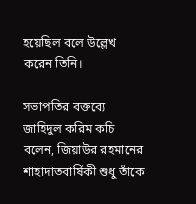হয়েছিল বলে উল্লেখ করেন তিনি।

সভাপতির বক্তব্যে জাহিদুল করিম কচি বলেন, জিয়াউর রহমানের শাহাদাতবার্ষিকী শুধু তাঁকে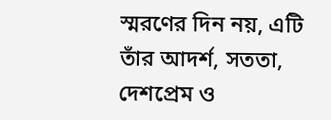স্মরণের দিন নয়, এটি তাঁর আদর্শ, সততা, দেশপ্রেম ও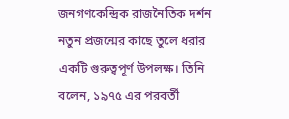জনগণকেন্দ্রিক রাজনৈতিক দর্শন নতুন প্রজন্মের কাছে তুলে ধরার একটি গুরুত্বপূর্ণ উপলক্ষ। তিনি বলেন, ১৯৭৫ এর পরবর্তী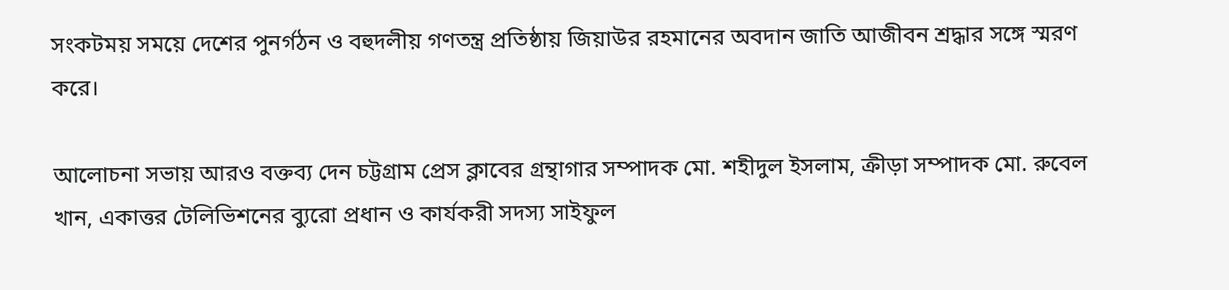সংকটময় সময়ে দেশের পুনর্গঠন ও বহুদলীয় গণতন্ত্র প্রতিষ্ঠায় জিয়াউর রহমানের অবদান জাতি আজীবন শ্রদ্ধার সঙ্গে স্মরণ করে।

আলোচনা সভায় আরও বক্তব্য দেন চট্টগ্রাম প্রেস ক্লাবের গ্রন্থাগার সম্পাদক মো. শহীদুল ইসলাম, ক্রীড়া সম্পাদক মো. রুবেল খান, একাত্তর টেলিভিশনের ব্যুরো প্রধান ও কার্যকরী সদস্য সাইফুল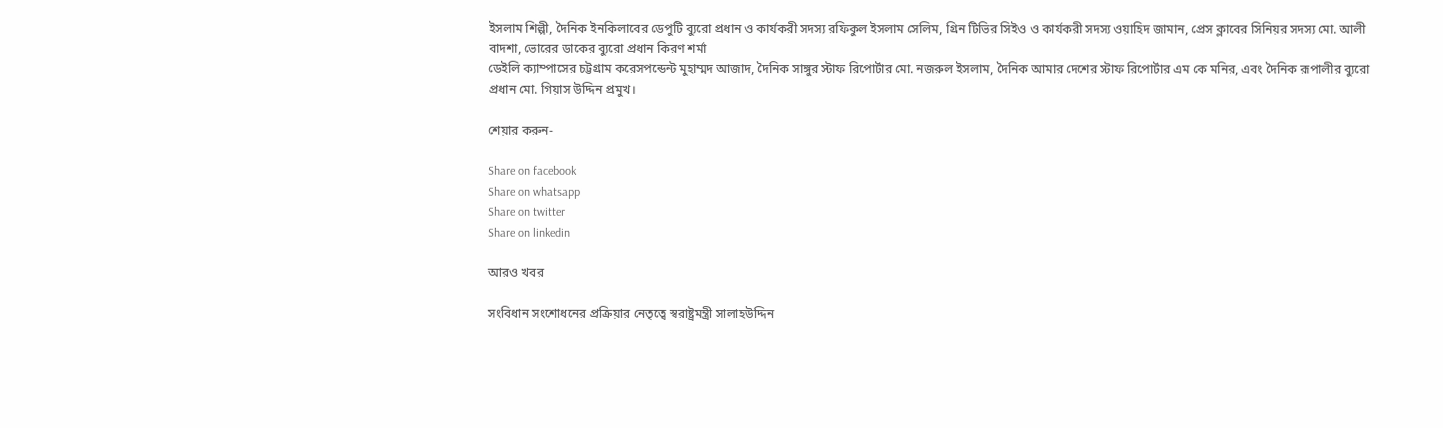ইসলাম শিল্পী, দৈনিক ইনকিলাবের ডেপুটি ব্যুরো প্রধান ও কার্যকরী সদস্য রফিকুল ইসলাম সেলিম, গ্রিন টিভির সিইও ও কার্যকরী সদস্য ওয়াহিদ জামান, প্রেস ক্লাবের সিনিয়র সদস্য মো. আলী বাদশা, ভোরের ডাকের ব্যুরো প্রধান কিরণ শর্মা
ডেইলি ক্যাম্পাসের চট্টগ্রাম করেসপন্ডেন্ট মুহাম্মদ আজাদ, দৈনিক সাঙ্গুর স্টাফ রিপোর্টার মো. নজরুল ইসলাম, দৈনিক আমার দেশের স্টাফ রিপোর্টার এম কে মনির, এবং দৈনিক রূপালীর ব্যুরো প্রধান মো. গিয়াস উদ্দিন প্রমুখ।

শেয়ার করুন-

Share on facebook
Share on whatsapp
Share on twitter
Share on linkedin

আরও খবর

সংবিধান সংশোধনের প্রক্রিয়ার নেতৃত্বে স্বরাষ্ট্রমন্ত্রী সালাহউদ্দিন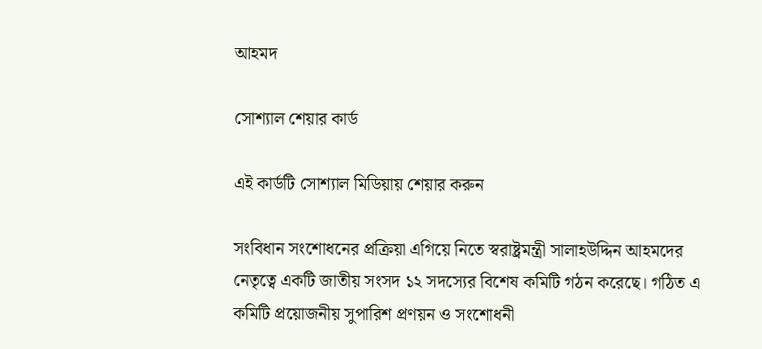আহমদ

সোশ্যাল শেয়ার কার্ড

এই কার্ডটি সোশ্যাল মিডিয়ায় শেয়ার করুন

সংবিধান সংশোধনের প্রক্রিয়া এগিয়ে নিতে স্বরাষ্ট্রমন্ত্রী সালাহউদ্দিন আহমদের নেতৃত্বে একটি জাতীয় সংসদ ১২ সদস্যের বিশেষ কমিটি গঠন করেছে। গঠিত এ কমিটি প্রয়োজনীয় সুপারিশ প্রণয়ন ও সংশোধনী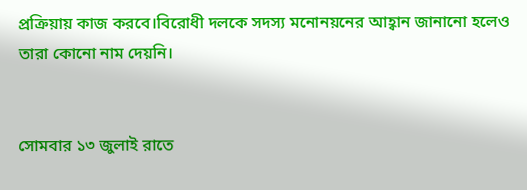প্রক্রিয়ায় কাজ করবে।বিরোধী দলকে সদস্য মনোনয়নের আহ্বান জানানো হলেও তারা কোনো নাম দেয়নি।


সোমবার ১৩ জুলাই রাতে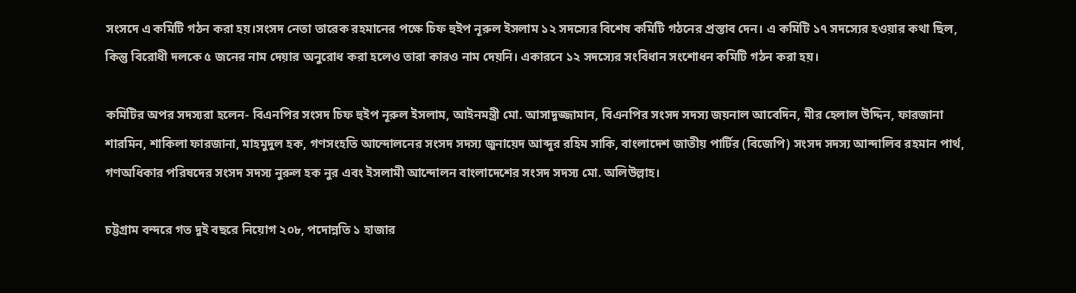সংসদে এ কমিটি গঠন করা হয়।সংসদ নেতা তারেক রহমানের পক্ষে চিফ হুইপ নূরুল ইসলাম ১২ সদস্যের বিশেষ কমিটি গঠনের প্রস্তাব দেন। এ কমিটি ১৭ সদস্যের হওয়ার কথা ছিল, কিন্তু বিরোধী দলকে ৫ জনের নাম দেয়ার অনুরোধ করা হলেও তারা কারও নাম দেয়নি। একারনে ১২ সদস্যের সংবিধান সংশোধন কমিটি গঠন করা হয়।

কমিটির অপর সদস্যরা হলেন- বিএনপির সংসদ চিফ হুইপ নূরুল ইসলাম, আইনমন্ত্রী মো. আসাদুজ্জামান, বিএনপির সংসদ সদস্য জয়নাল আবেদিন, মীর হেলাল উদ্দিন, ফারজানা শারমিন, শাকিলা ফারজানা, মাহমুদুল হক, গণসংহতি আন্দোলনের সংসদ সদস্য জুনায়েদ আব্দুর রহিম সাকি, বাংলাদেশ জাতীয় পার্টির (বিজেপি) সংসদ সদস্য আন্দালিব রহমান পার্থ, গণঅধিকার পরিষদের সংসদ সদস্য নুরুল হক নুর এবং ইসলামী আন্দোলন বাংলাদেশের সংসদ সদস্য মো. অলিউল্লাহ।

চট্টগ্রাম বন্দরে গত দুই বছরে নিয়োগ ২০৮, পদোন্নতি ১ হাজার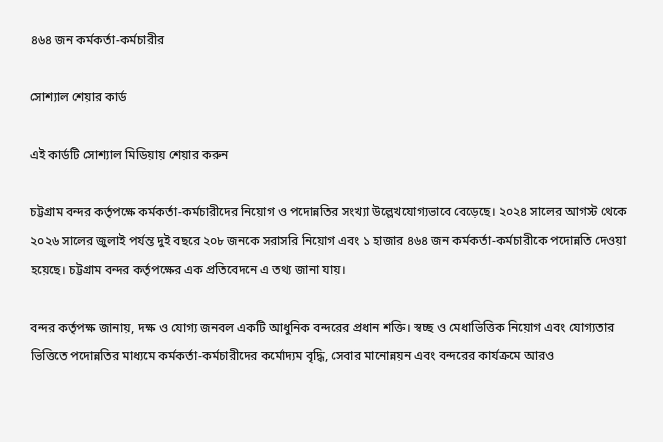৪৬৪ জন কর্মকর্তা-কর্মচারীর

সোশ্যাল শেয়ার কার্ড

এই কার্ডটি সোশ্যাল মিডিয়ায় শেয়ার করুন

চট্টগ্রাম বন্দর কর্তৃপক্ষে কর্মকর্তা-কর্মচারীদের নিয়োগ ও পদোন্নতির সংখ্যা উল্লেখযোগ্যভাবে বেড়েছে। ২০২৪ সালের আগস্ট থেকে ২০২৬ সালের জুলাই পর্যন্ত দুই বছরে ২০৮ জনকে সরাসরি নিয়োগ এবং ১ হাজার ৪৬৪ জন কর্মকর্তা-কর্মচারীকে পদোন্নতি দেওয়া হয়েছে। চট্টগ্রাম বন্দর কর্তৃপক্ষের এক প্রতিবেদনে এ তথ্য জানা যায়।

বন্দর কর্তৃপক্ষ জানায়, দক্ষ ও যোগ্য জনবল একটি আধুনিক বন্দরের প্রধান শক্তি। স্বচ্ছ ও মেধাভিত্তিক নিয়োগ এবং যোগ্যতার ভিত্তিতে পদোন্নতির মাধ্যমে কর্মকর্তা-কর্মচারীদের কর্মোদ্যম বৃদ্ধি, সেবার মানোন্নয়ন এবং বন্দরের কার্যক্রমে আরও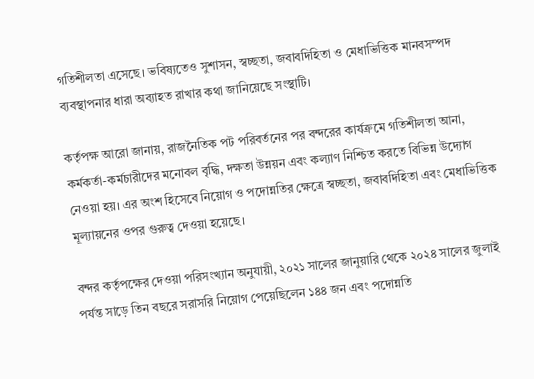গতিশীলতা এসেছে। ভবিষ্যতেও সুশাসন, স্বচ্ছতা, জবাবদিহিতা ও মেধাভিত্তিক মানবসম্পদ ব্যবস্থাপনার ধারা অব্যাহত রাখার কথা জানিয়েছে সংস্থাটি।

কর্তৃপক্ষ আরো জানায়, রাজনৈতিক পট পরিবর্তনের পর বন্দরের কার্যক্রমে গতিশীলতা আনা, কর্মকর্তা-কর্মচারীদের মনোবল বৃদ্ধি, দক্ষতা উন্নয়ন এবং কল্যাণ নিশ্চিত করতে বিভিন্ন উদ্যোগ নেওয়া হয়। এর অংশ হিসেবে নিয়োগ ও পদোন্নতির ক্ষেত্রে স্বচ্ছতা, জবাবদিহিতা এবং মেধাভিত্তিক মূল্যায়নের ওপর গুরুত্ব দেওয়া হয়েছে।

বন্দর কর্তৃপক্ষের দেওয়া পরিসংখ্যান অনুযায়ী, ২০২১ সালের জানুয়ারি থেকে ২০২৪ সালের জুলাই পর্যন্ত সাড়ে তিন বছরে সরাসরি নিয়োগ পেয়েছিলেন ১৪৪ জন এবং পদোন্নতি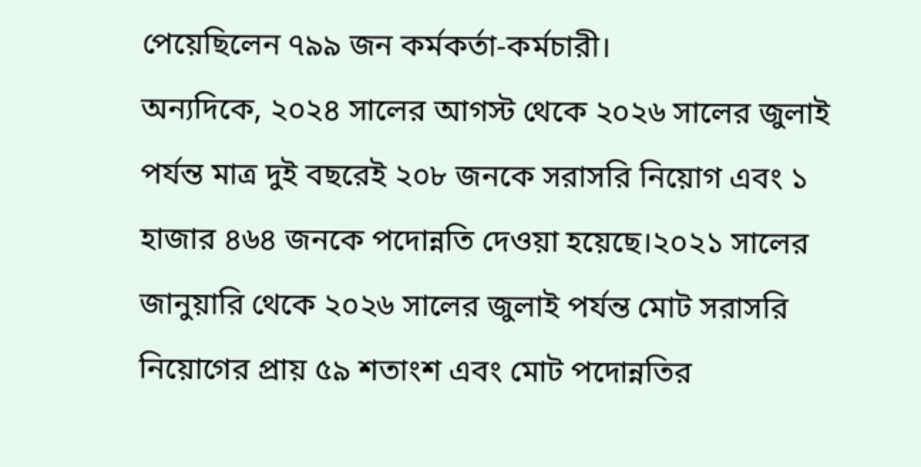পেয়েছিলেন ৭৯৯ জন কর্মকর্তা-কর্মচারী।
অন্যদিকে, ২০২৪ সালের আগস্ট থেকে ২০২৬ সালের জুলাই পর্যন্ত মাত্র দুই বছরেই ২০৮ জনকে সরাসরি নিয়োগ এবং ১ হাজার ৪৬৪ জনকে পদোন্নতি দেওয়া হয়েছে।২০২১ সালের জানুয়ারি থেকে ২০২৬ সালের জুলাই পর্যন্ত মোট সরাসরি নিয়োগের প্রায় ৫৯ শতাংশ এবং মোট পদোন্নতির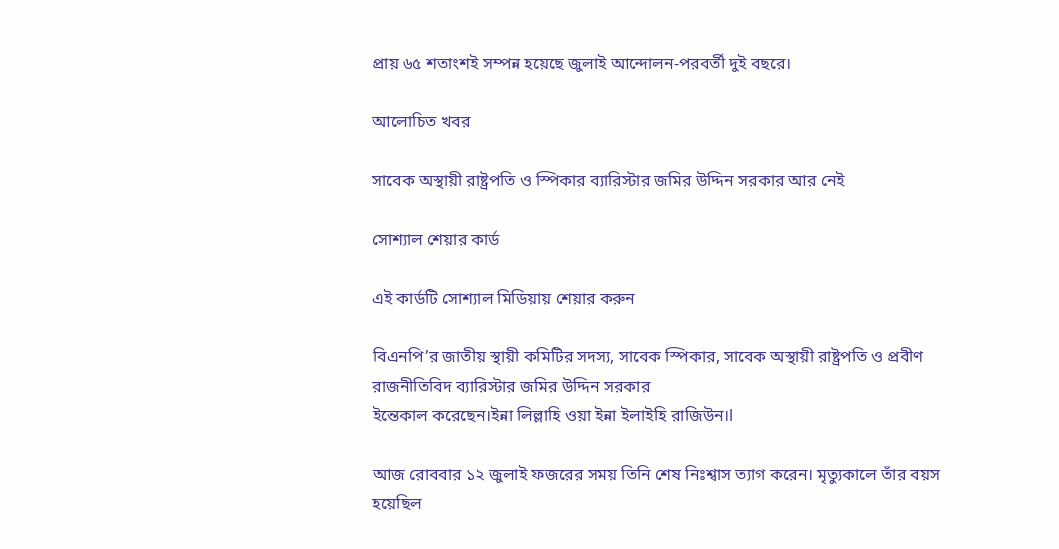প্রায় ৬৫ শতাংশই সম্পন্ন হয়েছে জুলাই আন্দোলন-পরবর্তী দুই বছরে।

আলোচিত খবর

সাবেক অস্থায়ী রাষ্ট্রপতি ও স্পিকার ব্যারিস্টার জমির উদ্দিন সরকার আর নেই

সোশ্যাল শেয়ার কার্ড

এই কার্ডটি সোশ্যাল মিডিয়ায় শেয়ার করুন

বিএনপি’র জাতীয় স্থায়ী কমিটির সদস্য, সাবেক স্পিকার, সাবেক অস্থায়ী রাষ্ট্রপতি ও প্রবীণ রাজনীতিবিদ ব্যারিস্টার জমির উদ্দিন সরকার
ইন্তেকাল করেছেন।ইন্না লিল্লাহি ওয়া ইন্না ইলাইহি রাজিউন।l

আজ রোববার ১২ জুলাই ফজরের সময় তিনি শেষ নিঃশ্বাস ত্যাগ করেন। মৃত্যুকালে তাঁর বয়স হয়েছিল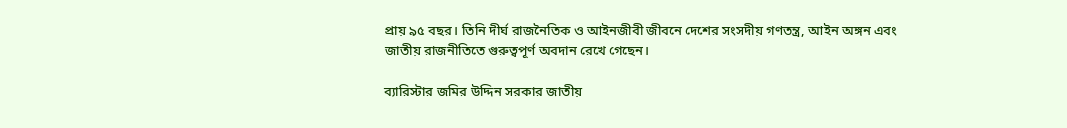প্রায় ৯৫ বছর। তিনি দীর্ঘ রাজনৈতিক ও আইনজীবী জীবনে দেশের সংসদীয় গণতন্ত্র, আইন অঙ্গন এবং জাতীয় রাজনীতিতে গুরুত্বপূর্ণ অবদান রেখে গেছেন।

ব্যারিস্টার জমির উদ্দিন সরকার জাতীয়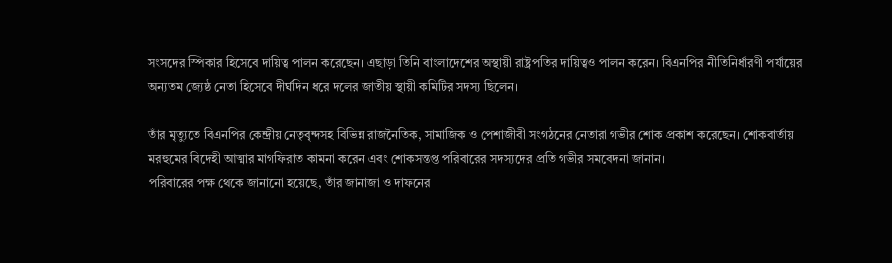সংসদের স্পিকার হিসেবে দায়িত্ব পালন করেছেন। এছাড়া তিনি বাংলাদেশের অস্থায়ী রাষ্ট্রপতির দায়িত্বও পালন করেন। বিএনপির নীতিনির্ধারণী পর্যায়ের অন্যতম জ্যেষ্ঠ নেতা হিসেবে দীর্ঘদিন ধরে দলের জাতীয় স্থায়ী কমিটির সদস্য ছিলেন।

তাঁর মৃত্যুতে বিএনপির কেন্দ্রীয় নেতৃবৃন্দসহ বিভিন্ন রাজনৈতিক, সামাজিক ও পেশাজীবী সংগঠনের নেতারা গভীর শোক প্রকাশ করেছেন। শোকবার্তায় মরহুমের বিদেহী আত্মার মাগফিরাত কামনা করেন এবং শোকসন্তপ্ত পরিবারের সদস্যদের প্রতি গভীর সমবেদনা জানান।
পরিবারের পক্ষ থেকে জানানো হয়েছে, তাঁর জানাজা ও দাফনের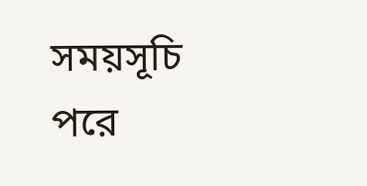সময়সূচি পরে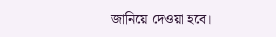জানিয়ে দেওয়া হবে।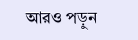আরও পড়ুন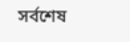সর্বশেষ